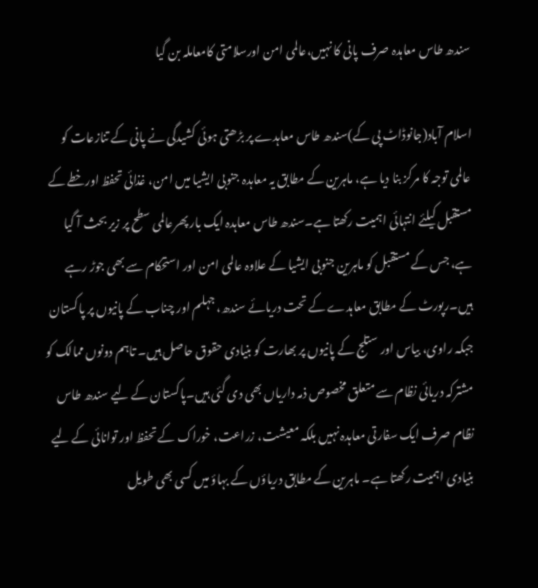سندھ طاس معاہدہ صرف پانی کا نہیں،عالمی امن اورسلامتی کامعاملہ بن گیا

اسلام آباد(جانوڈاٹ پی کے)سندھ طاس معاہدے پر بڑھتی ہوئی کشیدگی نے پانی کے تنازعات کو عالمی توجہ کا مرکز بنا دیا ہے، ماہرین کے مطابق یہ معاہدہ جنوبی ایشیا میں امن، غذائی تحفظ اورخطے کے مستقبل کیلئے انتہائی اہمیت رکھتا ہے۔سندھ طاس معاہدہ ایک بار پھرعالمی سطح پر زیر بحث آ گیا ہے، جس کے مستقبل کو ماہرین جنوبی ایشیا کے علاوہ عالمی امن اور استحکام سے بھی جوڑ رہے ہیں۔رپورٹ کے مطابق معاہدے کے تحت دریائے سندھ، جہلم اور چناب کے پانیوں پر پاکستان جبکہ راوی، بیاس اور ستلج کے پانیوں پر بھارت کو بنیادی حقوق حاصل ہیں۔ تاہم دونوں ممالک کو مشترکہ دریائی نظام سے متعلق مخصوص ذمہ داریاں بھی دی گئی ہیں۔پاکستان کے لیے سندھ طاس نظام صرف ایک سفارتی معاہدہ نہیں بلکہ معیشت، زراعت، خوراک کے تحفظ اور توانائی کے لیے بنیادی اہمیت رکھتا ہے۔ ماہرین کے مطابق دریاؤں کے بہاؤ میں کسی بھی طویل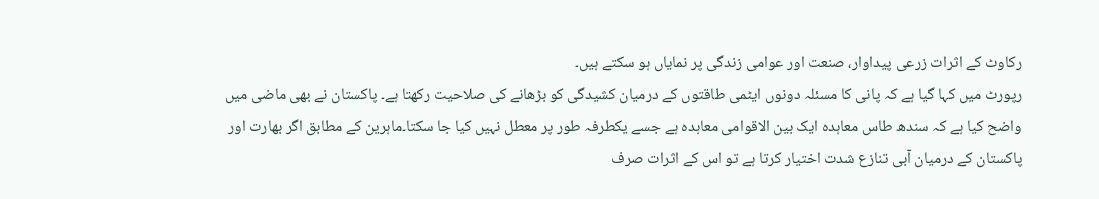رکاوٹ کے اثرات زرعی پیداوار، صنعت اور عوامی زندگی پر نمایاں ہو سکتے ہیں۔
رپورٹ میں کہا گیا ہے کہ پانی کا مسئلہ دونوں ایٹمی طاقتوں کے درمیان کشیدگی کو بڑھانے کی صلاحیت رکھتا ہے۔ پاکستان نے بھی ماضی میں واضح کیا ہے کہ سندھ طاس معاہدہ ایک بین الاقوامی معاہدہ ہے جسے یکطرفہ طور پر معطل نہیں کیا جا سکتا۔ماہرین کے مطابق اگر بھارت اور پاکستان کے درمیان آبی تنازع شدت اختیار کرتا ہے تو اس کے اثرات صرف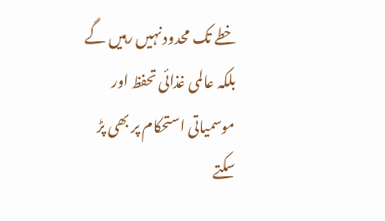خطے تک محدود نہیں رہیں گے بلکہ عالمی غذائی تحفظ اور موسمیاتی استحکام پر بھی پڑ سکتے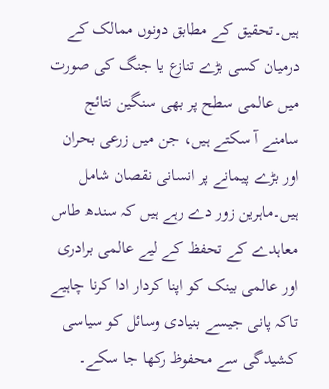ہیں۔تحقیق کے مطابق دونوں ممالک کے درمیان کسی بڑے تنازع یا جنگ کی صورت میں عالمی سطح پر بھی سنگین نتائج سامنے آ سکتے ہیں، جن میں زرعی بحران اور بڑے پیمانے پر انسانی نقصان شامل ہیں۔ماہرین زور دے رہے ہیں کہ سندھ طاس معاہدے کے تحفظ کے لیے عالمی برادری اور عالمی بینک کو اپنا کردار ادا کرنا چاہیے تاکہ پانی جیسے بنیادی وسائل کو سیاسی کشیدگی سے محفوظ رکھا جا سکے۔